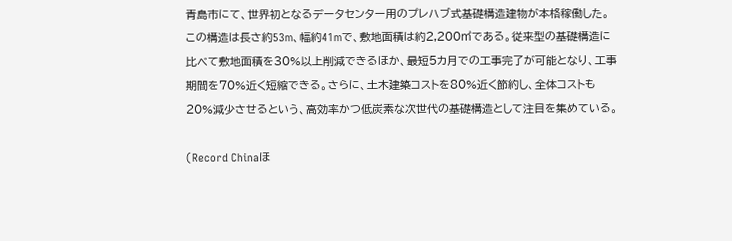青島市にて、世界初となるデータセンター用のプレハブ式基礎構造建物が本格稼働した。この構造は長さ約53m、幅約41mで、敷地面積は約2,200㎡である。従来型の基礎構造に比べて敷地面積を30%以上削減できるほか、最短5カ月での工事完了が可能となり、工事期間を70%近く短縮できる。さらに、土木建築コストを80%近く節約し、全体コストも20%減少させるという、高効率かつ低炭素な次世代の基礎構造として注目を集めている。

(Record Chinaほ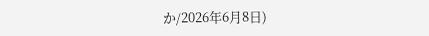か/2026年6月8日)